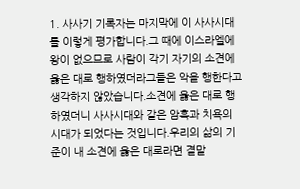1. 사사기 기록자는 마지막에 이 사사시대를 이렇게 평가합니다.그 때에 이스라엘에 왕이 없으므로 사람이 각기 자기의 소견에 옳은 대로 행하였더라그들은 악을 행한다고 생각하지 않았습니다.소견에 옳은 대로 행하였더니 사사시대와 같은 암흑과 치욕의 시대가 되었다는 것입니다.우리의 삶의 기준이 내 소견에 옳은 대로라면 결말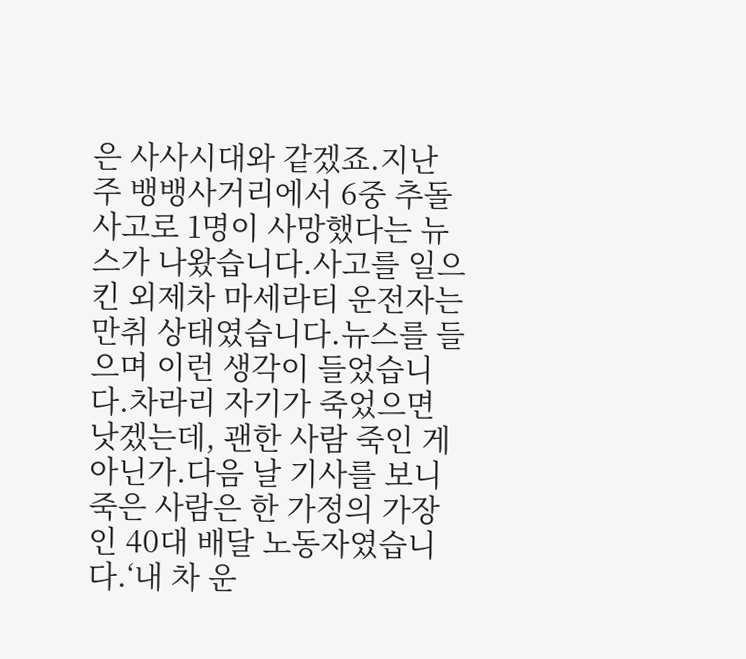은 사사시대와 같겠죠.지난 주 뱅뱅사거리에서 6중 추돌 사고로 1명이 사망했다는 뉴스가 나왔습니다.사고를 일으킨 외제차 마세라티 운전자는 만취 상태였습니다.뉴스를 들으며 이런 생각이 들었습니다.차라리 자기가 죽었으면 낫겠는데, 괜한 사람 죽인 게 아닌가.다음 날 기사를 보니 죽은 사람은 한 가정의 가장인 40대 배달 노동자였습니다.‘내 차 운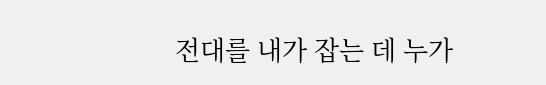전대를 내가 잡는 데 누가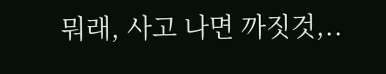뭐래, 사고 나면 까짓것,..